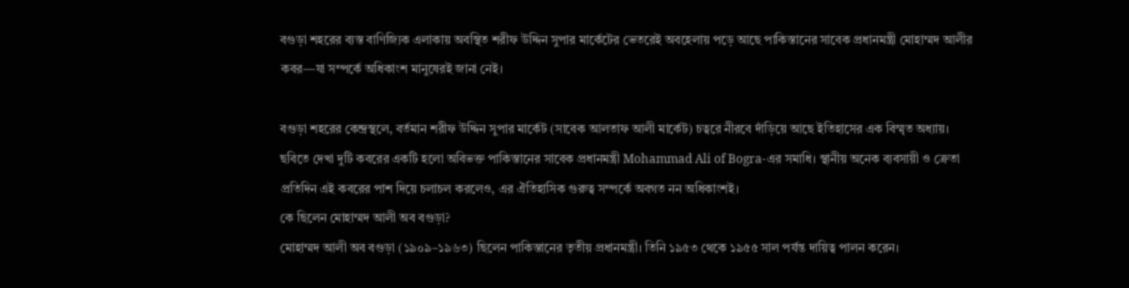বগুড়া শহরের ব্যস্ত বাণিজ্যিক এলাকায় অবস্থিত শরীফ উদ্দিন সুপার মার্কেটের ভেতরেই অবহেলায় পড়ে আছে পাকিস্তানের সাবেক প্রধানমন্ত্রী মোহাম্মদ আলীর কবর—যা সম্পর্কে অধিকাংশ মানুষেরই জানা নেই।

বগুড়া শহরের কেন্দ্রস্থলে, বর্তমান শরীফ উদ্দিন সুপার মার্কেট (সাবেক আলতাফ আলী মার্কেট) চত্বরে নীরবে দাঁড়িয়ে আছে ইতিহাসের এক বিস্মৃত অধ্যায়। ছবিতে দেখা দুটি কবরের একটি হলো অবিভক্ত পাকিস্তানের সাবেক প্রধানমন্ত্রী Mohammad Ali of Bogra-এর সমাধি। স্থানীয় অনেক ব্যবসায়ী ও ক্রেতা প্রতিদিন এই কবরের পাশ দিয়ে চলাচল করলেও, এর ঐতিহাসিক গুরুত্ব সম্পর্কে অবগত নন অধিকাংশই।
কে ছিলেন মোহাম্মদ আলী অব বগুড়া?
মোহাম্মদ আলী অব বগুড়া (১৯০৯–১৯৬৩) ছিলেন পাকিস্তানের তৃতীয় প্রধানমন্ত্রী। তিনি ১৯৫৩ থেকে ১৯৫৫ সাল পর্যন্ত দায়িত্ব পালন করেন।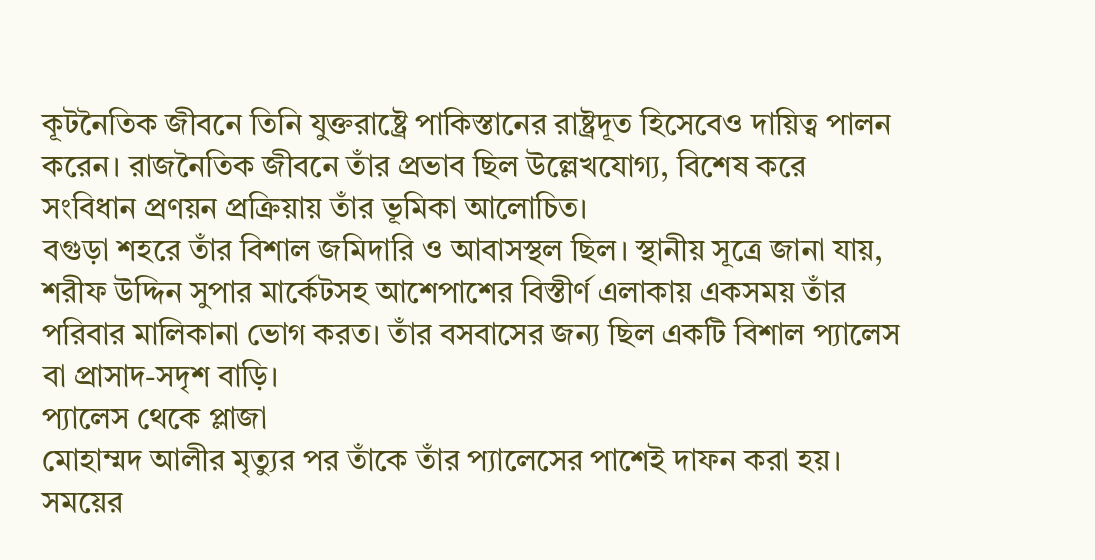কূটনৈতিক জীবনে তিনি যুক্তরাষ্ট্রে পাকিস্তানের রাষ্ট্রদূত হিসেবেও দায়িত্ব পালন করেন। রাজনৈতিক জীবনে তাঁর প্রভাব ছিল উল্লেখযোগ্য, বিশেষ করে সংবিধান প্রণয়ন প্রক্রিয়ায় তাঁর ভূমিকা আলোচিত।
বগুড়া শহরে তাঁর বিশাল জমিদারি ও আবাসস্থল ছিল। স্থানীয় সূত্রে জানা যায়, শরীফ উদ্দিন সুপার মার্কেটসহ আশেপাশের বিস্তীর্ণ এলাকায় একসময় তাঁর পরিবার মালিকানা ভোগ করত। তাঁর বসবাসের জন্য ছিল একটি বিশাল প্যালেস বা প্রাসাদ-সদৃশ বাড়ি।
প্যালেস থেকে প্লাজা
মোহাম্মদ আলীর মৃত্যুর পর তাঁকে তাঁর প্যালেসের পাশেই দাফন করা হয়। সময়ের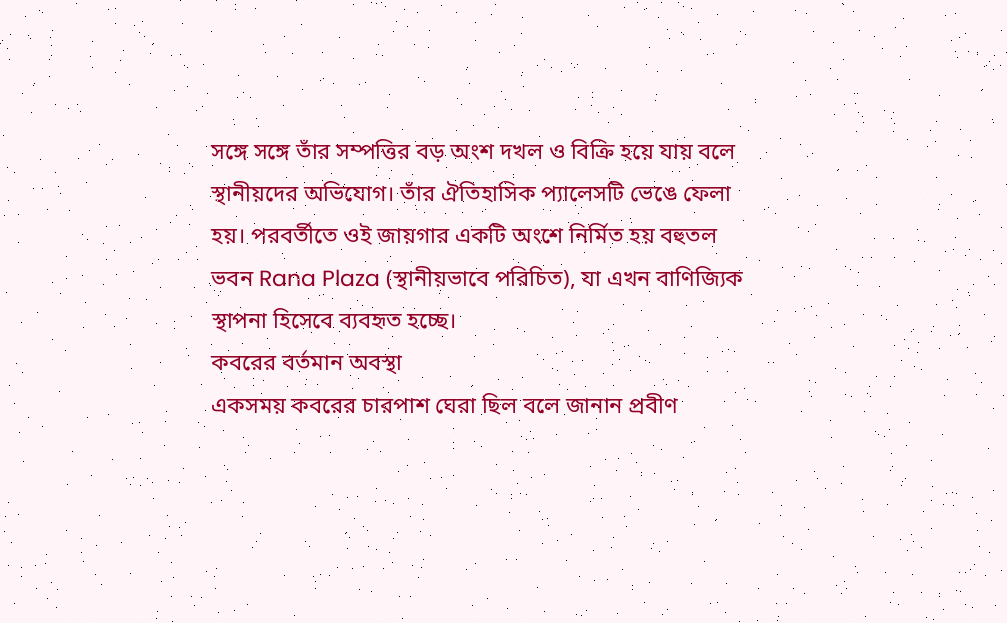সঙ্গে সঙ্গে তাঁর সম্পত্তির বড় অংশ দখল ও বিক্রি হয়ে যায় বলে স্থানীয়দের অভিযোগ। তাঁর ঐতিহাসিক প্যালেসটি ভেঙে ফেলা হয়। পরবর্তীতে ওই জায়গার একটি অংশে নির্মিত হয় বহুতল ভবন Rana Plaza (স্থানীয়ভাবে পরিচিত), যা এখন বাণিজ্যিক স্থাপনা হিসেবে ব্যবহৃত হচ্ছে।
কবরের বর্তমান অবস্থা
একসময় কবরের চারপাশ ঘেরা ছিল বলে জানান প্রবীণ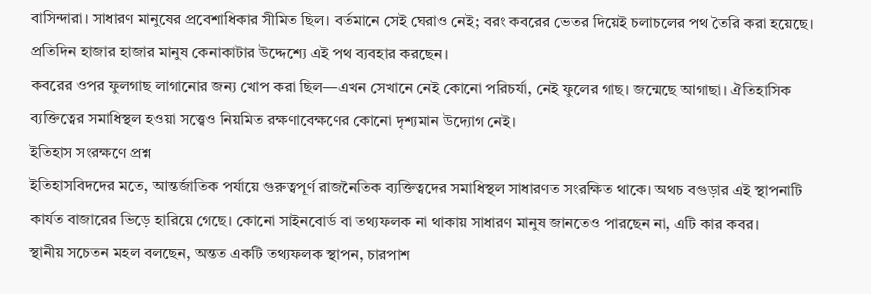বাসিন্দারা। সাধারণ মানুষের প্রবেশাধিকার সীমিত ছিল। বর্তমানে সেই ঘেরাও নেই; বরং কবরের ভেতর দিয়েই চলাচলের পথ তৈরি করা হয়েছে। প্রতিদিন হাজার হাজার মানুষ কেনাকাটার উদ্দেশ্যে এই পথ ব্যবহার করছেন।
কবরের ওপর ফুলগাছ লাগানোর জন্য খোপ করা ছিল—এখন সেখানে নেই কোনো পরিচর্যা, নেই ফুলের গাছ। জন্মেছে আগাছা। ঐতিহাসিক ব্যক্তিত্বের সমাধিস্থল হওয়া সত্ত্বেও নিয়মিত রক্ষণাবেক্ষণের কোনো দৃশ্যমান উদ্যোগ নেই।
ইতিহাস সংরক্ষণে প্রশ্ন
ইতিহাসবিদদের মতে, আন্তর্জাতিক পর্যায়ে গুরুত্বপূর্ণ রাজনৈতিক ব্যক্তিত্বদের সমাধিস্থল সাধারণত সংরক্ষিত থাকে। অথচ বগুড়ার এই স্থাপনাটি কার্যত বাজারের ভিড়ে হারিয়ে গেছে। কোনো সাইনবোর্ড বা তথ্যফলক না থাকায় সাধারণ মানুষ জানতেও পারছেন না, এটি কার কবর।
স্থানীয় সচেতন মহল বলছেন, অন্তত একটি তথ্যফলক স্থাপন, চারপাশ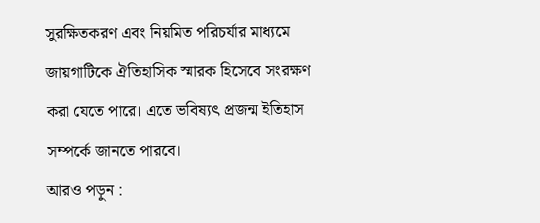সুরক্ষিতকরণ এবং নিয়মিত পরিচর্যার মাধ্যমে জায়গাটিকে ঐতিহাসিক স্মারক হিসেবে সংরক্ষণ করা যেতে পারে। এতে ভবিষ্যৎ প্রজন্ম ইতিহাস সম্পর্কে জানতে পারবে।
আরও পড়ুন :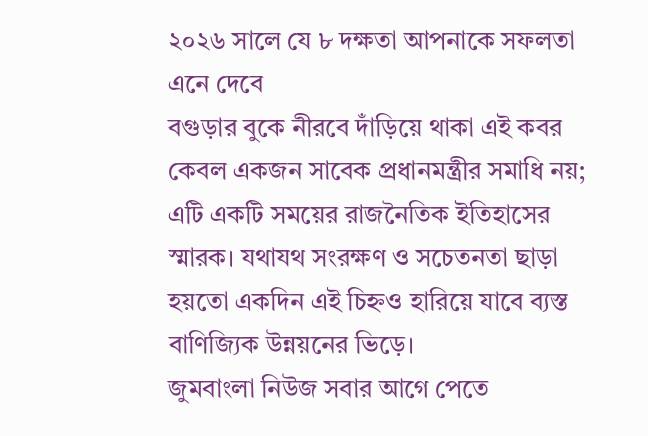২০২৬ সালে যে ৮ দক্ষতা আপনাকে সফলতা এনে দেবে
বগুড়ার বুকে নীরবে দাঁড়িয়ে থাকা এই কবর কেবল একজন সাবেক প্রধানমন্ত্রীর সমাধি নয়; এটি একটি সময়ের রাজনৈতিক ইতিহাসের স্মারক। যথাযথ সংরক্ষণ ও সচেতনতা ছাড়া হয়তো একদিন এই চিহ্নও হারিয়ে যাবে ব্যস্ত বাণিজ্যিক উন্নয়নের ভিড়ে।
জুমবাংলা নিউজ সবার আগে পেতে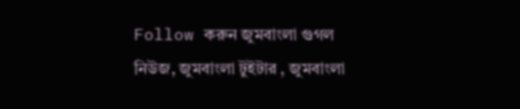Follow করুন জুমবাংলা গুগল নিউজ, জুমবাংলা টুইটার , জুমবাংলা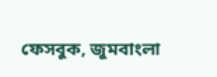ফেসবুক, জুমবাংলা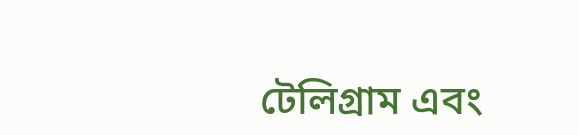টেলিগ্রাম এবং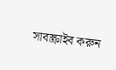সাবস্ক্রাইব করুন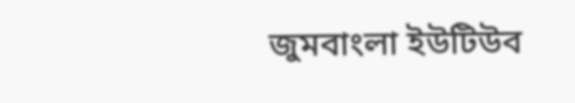জুমবাংলা ইউটিউব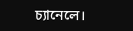চ্যানেলে।